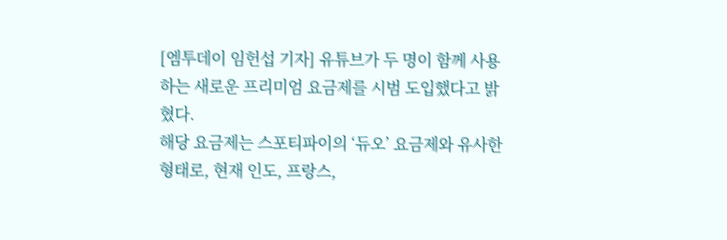[엠투데이 임헌섭 기자] 유튜브가 두 명이 함께 사용하는 새로운 프리미엄 요금제를 시범 도입했다고 밝혔다.
해당 요금제는 스포티파이의 ‘듀오’ 요금제와 유사한 형태로, 현재 인도, 프랑스,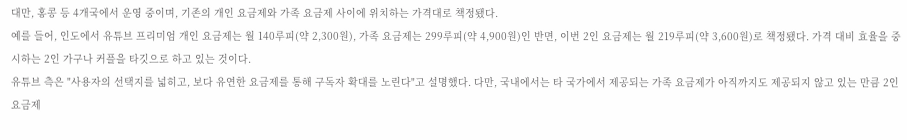대만, 홍콩 등 4개국에서 운영 중이며, 기존의 개인 요금제와 가족 요금제 사이에 위치하는 가격대로 책정됐다.
예를 들어, 인도에서 유튜브 프리미엄 개인 요금제는 월 140루피(약 2,300원), 가족 요금제는 299루피(약 4,900원)인 반면, 이번 2인 요금제는 월 219루피(약 3,600원)로 책정됐다. 가격 대비 효율을 중시하는 2인 가구나 커플을 타깃으로 하고 있는 것이다.
유튜브 측은 "사용자의 선택지를 넓히고, 보다 유연한 요금제를 통해 구독자 확대를 노린다"고 설명했다. 다만, 국내에서는 타 국가에서 제공되는 가족 요금제가 아직까지도 제공되지 않고 있는 만큼 2인 요금제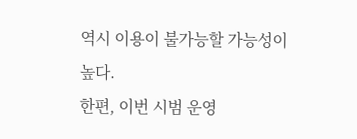역시 이용이 불가능할 가능성이 높다.
한편, 이번 시범 운영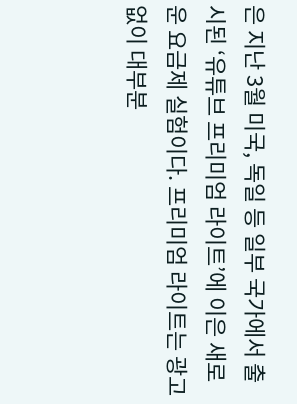은 지난 3월 미국, 독일 등 일부 국가에서 출시된 ‘유튜브 프리미엄 라이트’에 이은 새로운 요금제 실험이다. 프리미엄 라이트는 광고 없이 대부분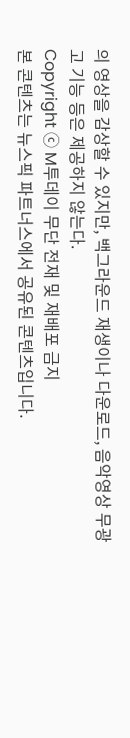의 영상을 감상할 수 있지만, 백그라운드 재생이나 다운로드, 음악영상 무광고 기능 등은 제공하지 않는다.
Copyright ⓒ M투데이 무단 전재 및 재배포 금지
본 콘텐츠는 뉴스픽 파트너스에서 공유된 콘텐츠입니다.